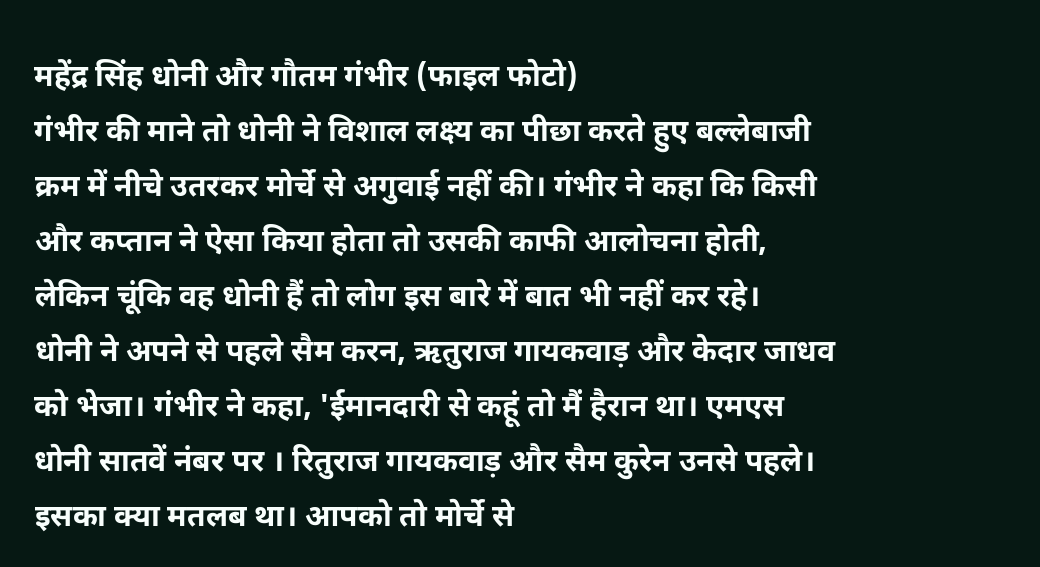महेंद्र सिंह धोनी और गौतम गंभीर (फाइल फोटो)
गंभीर की माने तो धोनी ने विशाल लक्ष्य का पीछा करते हुए बल्लेबाजी क्रम में नीचे उतरकर मोर्चे से अगुवाई नहीं की। गंभीर ने कहा कि किसी और कप्तान ने ऐसा किया होता तो उसकी काफी आलोचना होती, लेकिन चूंकि वह धोनी हैं तो लोग इस बारे में बात भी नहीं कर रहे।
धोनी ने अपने से पहले सैम करन, ऋतुराज गायकवाड़ और केदार जाधव को भेजा। गंभीर ने कहा, 'ईमानदारी से कहूं तो मैं हैरान था। एमएस धोनी सातवें नंबर पर । रितुराज गायकवाड़ और सैम कुरेन उनसे पहले। इसका क्या मतलब था। आपको तो मोर्चे से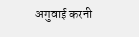अगुवाई करनी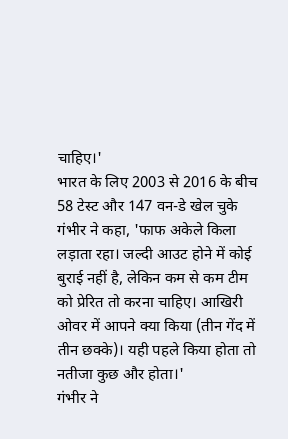चाहिए।'
भारत के लिए 2003 से 2016 के बीच 58 टेस्ट और 147 वन-डे खेल चुके गंभीर ने कहा, 'फाफ अकेले किला लड़ाता रहा। जल्दी आउट होने में कोई बुराई नहीं है, लेकिन कम से कम टीम को प्रेरित तो करना चाहिए। आखिरी ओवर में आपने क्या किया (तीन गेंद में तीन छक्के)। यही पहले किया होता तो नतीजा कुछ और होता।'
गंभीर ने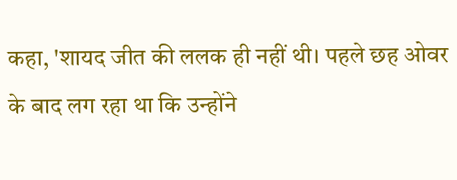कहा, 'शायद जीत की ललक ही नहीं थी। पहले छह ओवर के बाद लग रहा था कि उन्होंने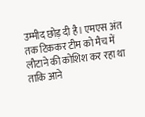उम्मीद छोड़ दी है। एमएस अंत तक टिककर टीम को मैच में लौटाने की कोशिश कर रहा था ताकि आने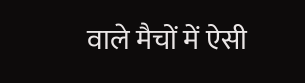वाले मैचों में ऐसी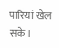पारियां खेल सके।